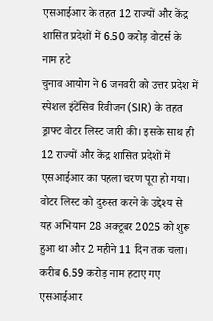एसआईआर के तहत 12 राज्यों और केंद्र शासित प्रदेशों में 6.50 करोड़ वोटर्स के नाम हटे
चुनाव आयोग ने 6 जनवरी को उत्तर प्रदेश में स्पेशल इंटेंसिव रिवीजन (SIR) के तहत ड्राफ्ट वोटर लिस्ट जारी की। इसके साथ ही 12 राज्यों और केंद्र शासित प्रदेशों में एसआईआर का पहला चरण पूरा हो गया।
वोटर लिस्ट को दुरुस्त करने के उद्देश्य से यह अभियान 28 अक्टूबर 2025 को शुरू हुआ था और 2 महीने 11 दिन तक चला।
करीब 6.59 करोड़ नाम हटाए गए
एसआईआर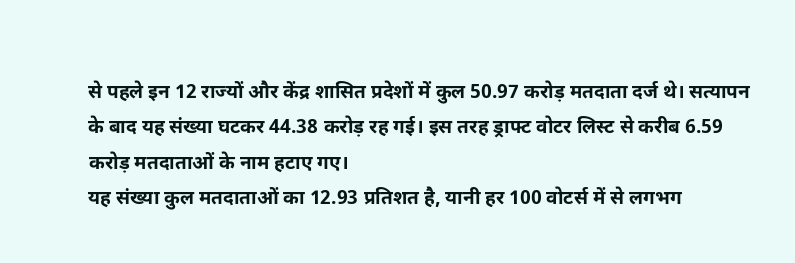से पहले इन 12 राज्यों और केंद्र शासित प्रदेशों में कुल 50.97 करोड़ मतदाता दर्ज थे। सत्यापन के बाद यह संख्या घटकर 44.38 करोड़ रह गई। इस तरह ड्राफ्ट वोटर लिस्ट से करीब 6.59 करोड़ मतदाताओं के नाम हटाए गए।
यह संख्या कुल मतदाताओं का 12.93 प्रतिशत है, यानी हर 100 वोटर्स में से लगभग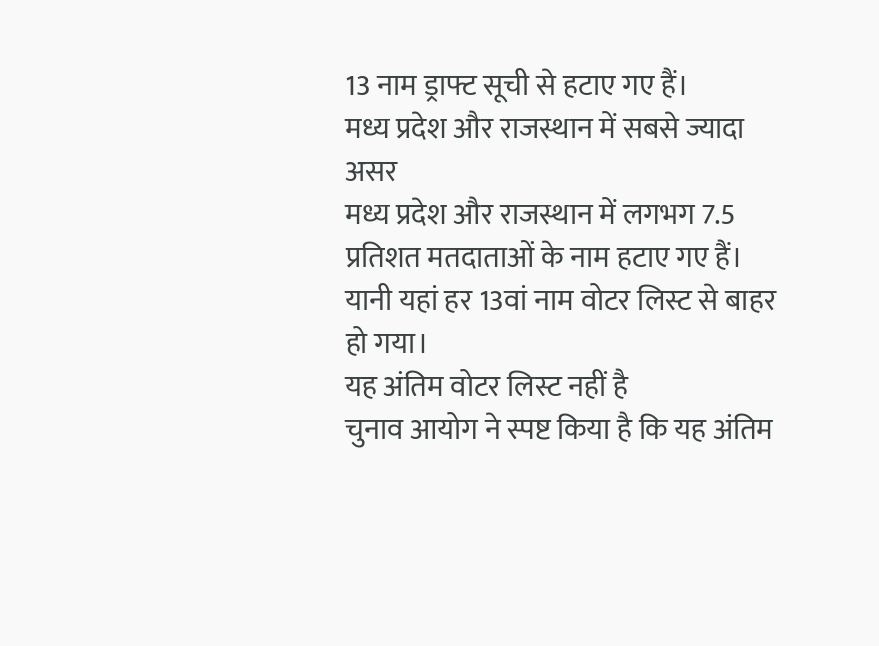13 नाम ड्राफ्ट सूची से हटाए गए हैं।
मध्य प्रदेश और राजस्थान में सबसे ज्यादा असर
मध्य प्रदेश और राजस्थान में लगभग 7.5 प्रतिशत मतदाताओं के नाम हटाए गए हैं। यानी यहां हर 13वां नाम वोटर लिस्ट से बाहर हो गया।
यह अंतिम वोटर लिस्ट नहीं है
चुनाव आयोग ने स्पष्ट किया है कि यह अंतिम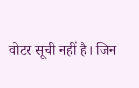वोटर सूची नहीं है। जिन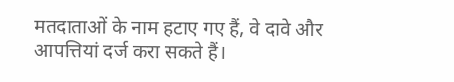मतदाताओं के नाम हटाए गए हैं, वे दावे और आपत्तियां दर्ज करा सकते हैं।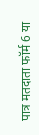पात्र मतदाता फॉर्म 6 या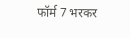फॉर्म 7 भरकर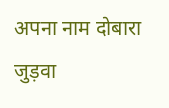अपना नाम दोबारा जुड़वा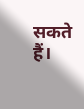सकते हैं।